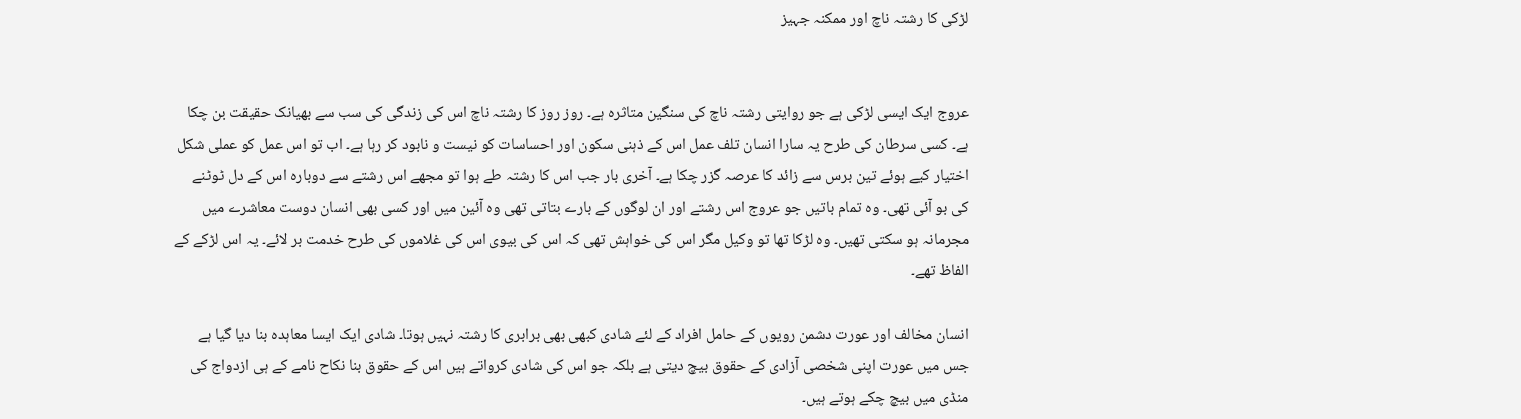لڑکی کا رشتہ ناچ اور ممکنہ جہیز


عروج ایک ایسی لڑکی ہے جو روایتی رشتہ ناچ کی سنگین متاثرہ ہے۔ روز روز کا رشتہ ناچ اس کی زندگی کی سب سے بھیانک حقیقت بن چکا ہے۔ کسی سرطان کی طرح یہ سارا انسان تلف عمل اس کے ذہنی سکون اور احساسات کو نیست و نابود کر رہا ہے۔ اب تو اس عمل کو عملی شکل اختیار کیے ہوئے تین برس سے زائد کا عرصہ گزر چکا ہے۔ آخری بار جب اس کا رشتہ طے ہوا تو مجھے اس رشتے سے دوبارہ اس کے دل ٹوٹنے کی بو آئی تھی۔ وہ تمام باتیں جو عروج اس رشتے اور ان لوگوں کے بارے بتاتی تھی وہ آئین میں اور کسی بھی انسان دوست معاشرے میں مجرمانہ ہو سکتی تھیں۔ وہ لڑکا تھا تو وکیل مگر اس کی خواہش تھی کہ اس کی بیوی اس کی غلاموں کی طرح خدمت بر لائے۔ یہ اس لڑکے کے الفاظ تھے۔

انسان مخالف اور عورت دشمن رویوں کے حامل افراد کے لئے شادی کبھی بھی برابری کا رشتہ نہیں ہوتا۔ شادی ایک ایسا معاہدہ بنا دیا گیا ہے جس میں عورت اپنی شخصی آزادی کے حقوق بیچ دیتی ہے بلکہ جو اس کی شادی کرواتے ہیں اس کے حقوق بنا نکاح نامے کے ہی ازدواج کی منڈی میں بیچ چکے ہوتے ہیں۔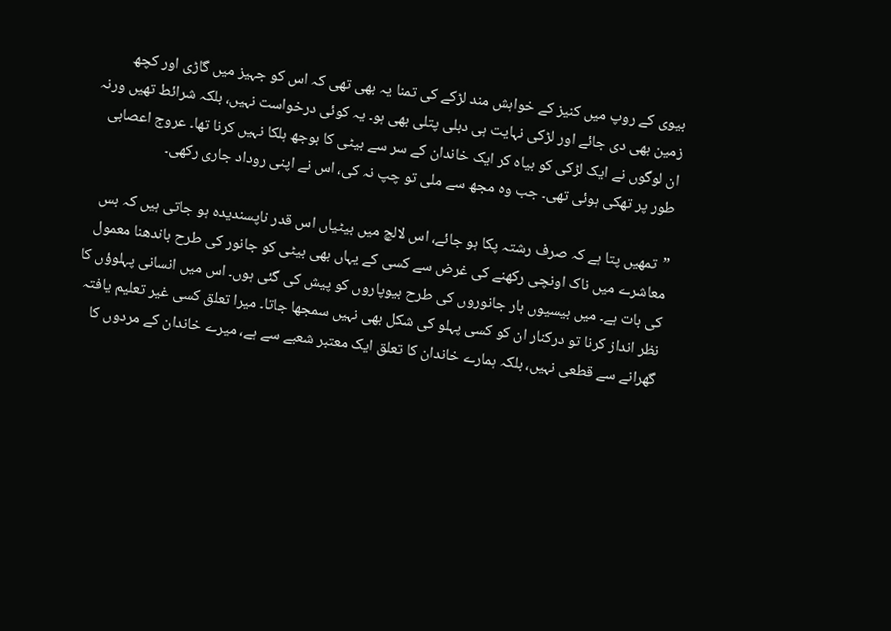بیوی کے روپ میں کنیز کے خواہش مند لڑکے کی تمنا یہ بھی تھی کہ اس کو جہیز میں گاڑی اور کچھ زمین بھی دی جائے اور لڑکی نہایت ہی دبلی پتلی بھی ہو۔ یہ کوئی درخواست نہیں، بلکہ شرائط تھیں ورنہ ان لوگوں نے ایک لڑکی کو بیاہ کر ایک خاندان کے سر سے بیٹی کا بوجھ ہلکا نہیں کرنا تھا۔ عروج اعصابی طور پر تھکی ہوئی تھی۔ جب وہ مجھ سے ملی تو چپ نہ کی، اس نے اپنی روداد جاری رکھی۔

”تمھیں پتا ہے کہ صرف رشتہ پکا ہو جائے، اس لالچ میں بیٹیاں اس قدر ناپسندیدہ ہو جاتی ہیں کہ بس معاشرے میں ناک اونچی رکھنے کی غرض سے کسی کے یہاں بھی بیٹی کو جانور کی طرح باندھنا معمول کی بات ہے۔ میں بیسیوں بار جانوروں کی طرح بیوپاروں کو پیش کی گئی ہوں۔ اس میں انسانی پہلوؤں کا نظر انداز کرنا تو درکنار ان کو کسی پہلو کی شکل بھی نہیں سمجھا جاتا۔ میرا تعلق کسی غیر تعلیم یافتہ گھرانے سے قطعی نہیں، بلکہ ہمارے خاندان کا تعلق ایک معتبر شعبے سے ہے، میرے خاندان کے مردوں کا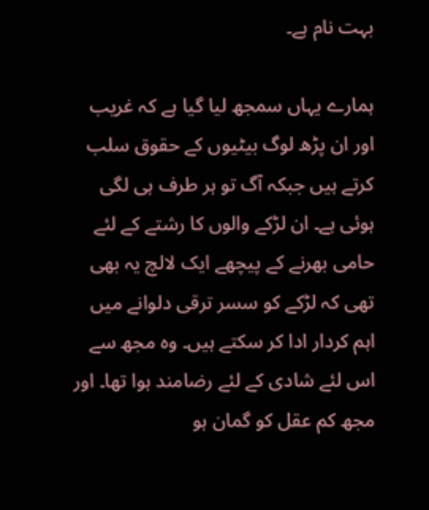بہت نام ہے۔

ہمارے یہاں سمجھ لیا گیا ہے کہ غریب اور ان پڑھ لوگ بیٹیوں کے حقوق سلب کرتے ہیں جبکہ آگ تو ہر طرف ہی لگی ہوئی ہے۔ ان لڑکے والوں کا رشتے کے لئے حامی بھرنے کے پیچھے ایک لالچ یہ بھی تھی کہ لڑکے کو سسر ترقی دلوانے میں اہم کردار ادا کر سکتے ہیں۔ وہ مجھ سے اس لئے شادی کے لئے رضامند ہوا تھا۔ اور مجھ کم عقل کو گمان ہو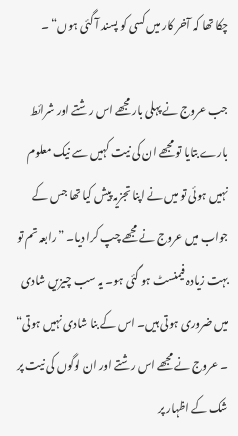چکا تھا کہ آخر کار میں کسی کو پسند آ گئی ہوں“ ۔

جب عروج نے پہلی بار مجھے اس رشتے اور شرائط بارے بتایا تو مجھے ان کی نیت کہیں سے نیک معلوم نہیں ہوئی تو میں نے اپنا تجزیہ پیش کیا تھا جس کے جواب میں عروج نے مجھے چپ کرا دیا۔ ”رابعہ تم تو بہت زیادہ فیمنسٹ ہو گئی ہو۔ یہ سب چیزیں شادی میں ضروری ہوتی ہیں۔ اس کے بنا شادی نہیں ہوتی“ ۔ عروج نے مجھے اس رشتے اور ان لوگوں کی نیت پر شک کے اظہار پر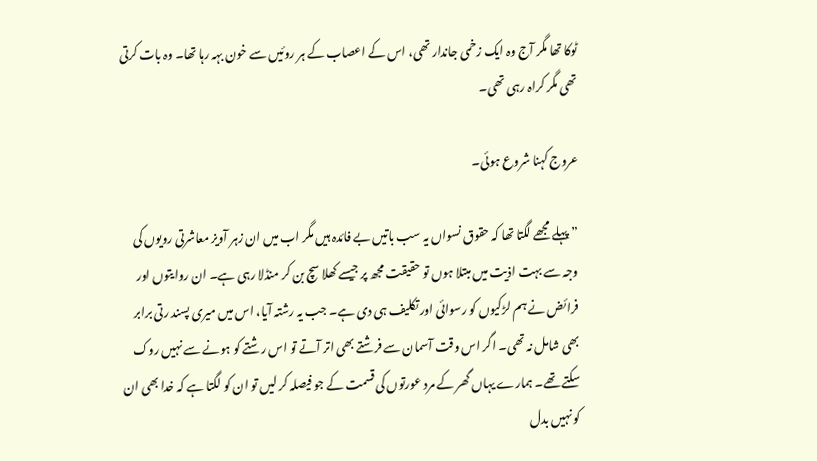ٹوکا تھا مگر آج وہ ایک زخمی جاندار تھی، اس کے اعصاب کے ہر روئیں سے خون بہہ رہا تھا۔ وہ بات کرتی تھی مگر کراہ رہی تھی۔

عروج کہنا شروع ہوئی۔

” پہلے مجھے لگتا تھا کہ حقوق نسواں یہ سب باتیں بے فائدہ ہیں مگر اب میں ان زہر آویز معاشرتی رویوں کی وجہ سے بہت اذیت میں مبتلا ہوں تو حقیقت مجھ پر جیسے کھلا سچ بن کر منڈلا رہی ہے۔ ان روایتوں اور فرائض نے ہم لڑکیوں کو رسوائی اور تکلیف ہی دی ہے۔ جب یہ رشتہ آیا، اس میں میری پسند رتی برابر بھی شامل نہ تھی۔ اگر اس وقت آسمان سے فرشتے بھی اتر آتے تو اس رشتے کو ہونے سے نہیں روک سکتے تھے۔ ہمارے یہاں گھر کے مرد عورتوں کی قسمت کے جو فیصلہ کر لیں تو ان کو لگتا ہے کہ خدا بھی ان کو نہیں بدل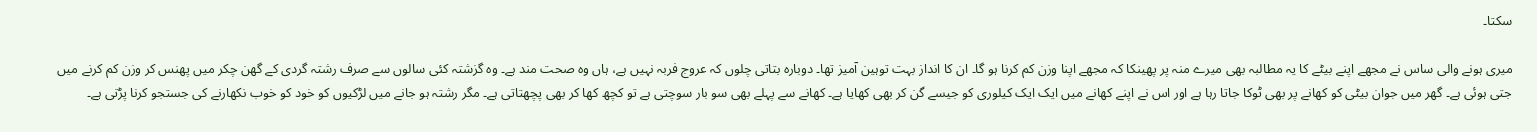سکتا۔

میری ہونے والی ساس نے مجھے اپنے بیٹے کا یہ مطالبہ بھی میرے منہ پر پھینکا کہ مجھے اپنا وزن کم کرنا ہو گا۔ ان کا انداز بہت توہین آمیز تھا۔ دوبارہ بتاتی چلوں کہ عروج فربہ نہیں ہے، ہاں وہ صحت مند ہے۔ وہ گزشتہ کئی سالوں سے صرف رشتہ گردی کے گھن چکر میں پھنس کر وزن کم کرنے میں جتی ہوئی ہے۔ گھر میں جوان بیٹی کو کھانے پر بھی ٹوکا جاتا رہا ہے اور اس نے اپنے کھانے میں ایک ایک کیلوری کو جیسے گن کر بھی کھایا ہے۔ کھانے سے پہلے بھی سو بار سوچتی ہے تو کچھ کھا کر بھی پچھتاتی ہے۔ مگر رشتہ ہو جانے میں لڑکیوں کو خود کو خوب نکھارنے کی جستجو کرنا پڑتی ہے۔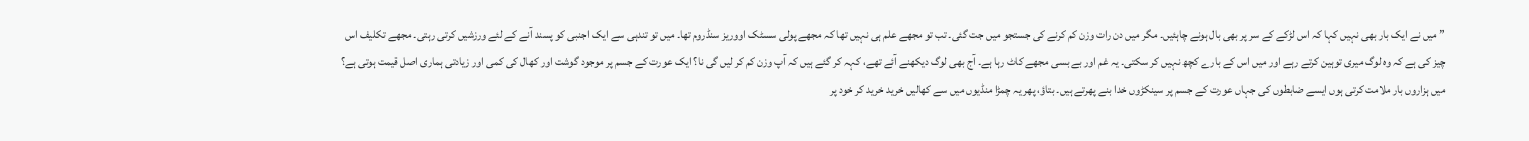” میں نے ایک بار بھی نہیں کہا کہ اس لڑکے کے سر پر بھی بال ہونے چاہئیں۔ مگر میں دن رات وزن کم کرنے کی جستجو میں جت گئی۔ تب تو مجھے علم ہی نہیں تھا کہ مجھے پولی سسٹک اووریز سنڈروم تھا۔ میں تو تندہی سے ایک اجنبی کو پسند آنے کے لئے ورزشیں کرتی رہتی۔ مجھے تکلیف اس چیز کی ہے کہ وہ لوگ میری توہین کرتے رہے اور میں اس کے بارے کچھ نہیں کر سکتی۔ یہ غم اور بے بسی مجھے کاٹ رہا ہے۔ آج بھی لوگ دیکھنے آئے تھے، کہہ کر گئے ہیں کہ آپ وزن کم کر لیں گی نا؟ ایک عورت کے جسم پر موجود گوشت اور کھال کی کمی اور زیادتی ہماری اصل قیمت ہوتی ہے؟ میں ہزاروں بار ملامت کرتی ہوں ایسے ضابطوں کی جہاں عورت کے جسم پر سینکڑوں خدا بنے پھرتے ہیں۔ بتاؤ، پھر یہ چمڑا منڈیوں میں سے کھالیں خرید خرید کر خود پر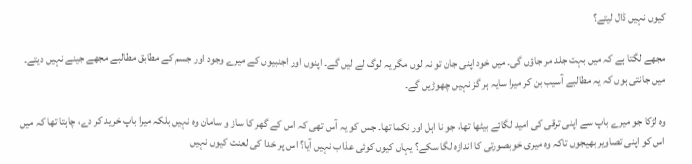کیوں نہیں ڈال لیتے؟

مجھے لگتا ہے کہ میں بہت جلد مر جاؤں گی۔ میں خود اپنی جان تو نہ لوں مگر یہ لوگ لے لیں گے۔ اپنوں اور اجنبیوں کے میرے وجود اور جسم کے مطابق مطالبے مجھے جینے نہیں دیتے۔ میں جانتی ہوں کہ یہ مطالبے آسیب بن کر میرا سایہ ہر گز نہیں چھوڑیں گے۔

وہ لڑکا جو میرے باپ سے اپنی ترقی کی امید لگائے بیٹھا تھا، جو نا اہل اور نکما تھا۔ جس کو یہ آس تھی کہ اس کے گھر کا ساز و سامان وہ نہیں بلکہ میرا باپ خرید کر دے، چاہتا تھا کہ میں اس کو اپنی تصاویر بھیجوں تاکہ وہ میری خوبصورتی کا اندازہ لگا سکے؟ یہاں کیوں کوئی عذاب نہیں آیا؟ اس پر خدا کی لعنت کیوں نہیں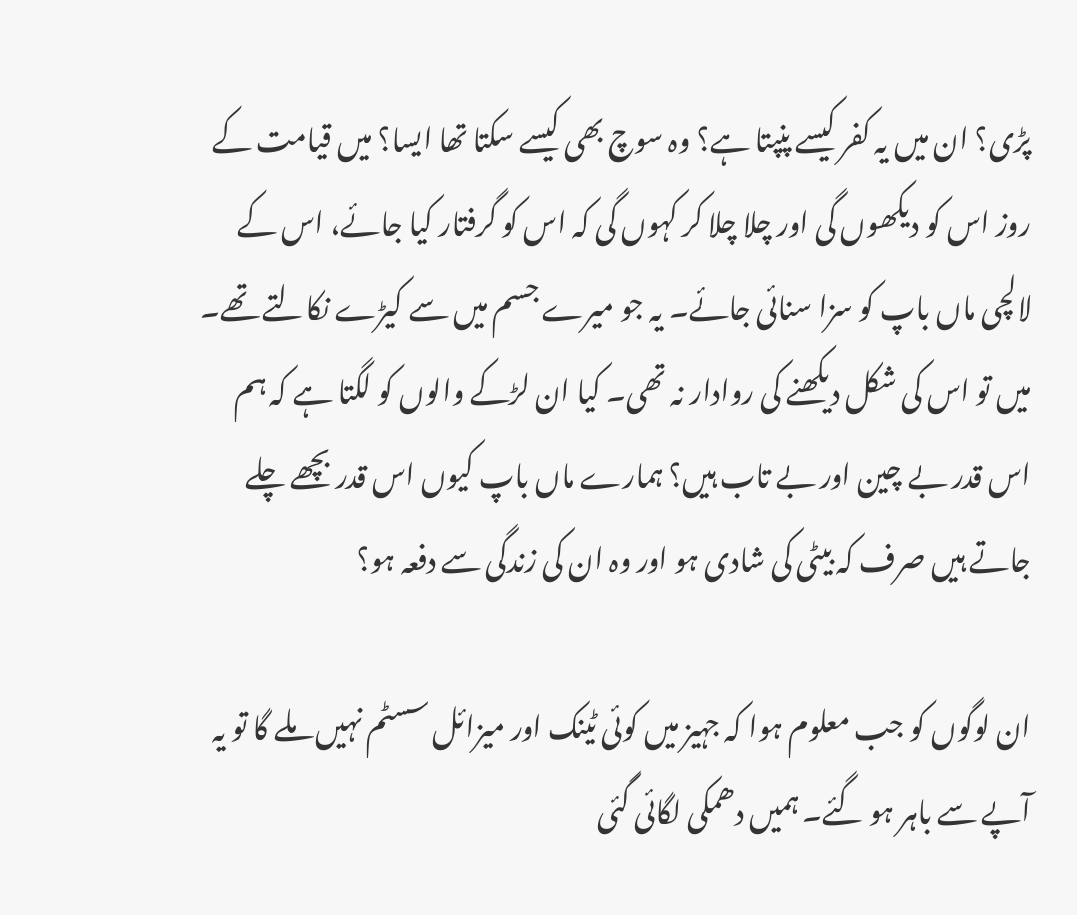پڑی؟ ان میں یہ کفر کیسے پنپتا ہے؟ وہ سوچ بھی کیسے سکتا تھا ایسا؟ میں قیامت کے روز اس کو دیکھوں گی اور چلا چلا کر کہوں گی کہ اس کو گرفتار کیا جائے، اس کے لالچی ماں باپ کو سزا سنائی جائے۔ یہ جو میرے جسم میں سے کیڑے نکالتے تھے۔ میں تو اس کی شکل دیکھنے کی روادار نہ تھی۔ کیا ان لڑکے والوں کو لگتا ہے کہ ہم اس قدر بے چین اور بے تاب ہیں؟ ہمارے ماں باپ کیوں اس قدر بچھے چلے جاتے ہیں صرف کہ بیٹی کی شادی ہو اور وہ ان کی زندگی سے دفعہ ہو؟

ان لوگوں کو جب معلوم ہوا کہ جہیز میں کوئی ٹینک اور میزائل سسٹم نہیں ملے گا تو یہ آپے سے باہر ہو گئے۔ ہمیں دھمکی لگائی گئی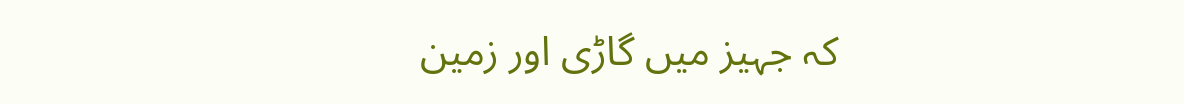کہ جہیز میں گاڑی اور زمین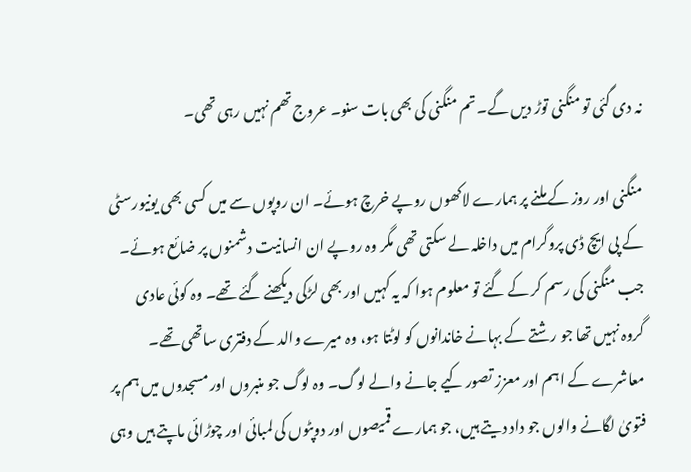نہ دی گئی تو منگنی توڑ دیں گے۔ تم منگنی کی بھی بات سنو۔ عروج تھم نہیں رہی تھی۔

منگنی اور روز کے ملنے پر ہمارے لاکھوں روپے خرچ ہوئے۔ ان روپوں سے میں کسی بھی یونیورسٹی کے پی ایچ ڈی پروگرام میں داخلہ لے سکتی تھی مگر وہ روپے ان انسانیت دشمنوں پر ضائع ہوئے۔ جب منگنی کی رسم کر کے گئے تو معلوم ہوا کہ یہ کہیں اور بھی لڑکی دیکھنے گئے تھے۔ وہ کوئی عادی گروہ نہیں تھا جو رشتے کے بہانے خاندانوں کو لوٹتا ہو، وہ میرے والد کے دفتری ساتھی تھے۔ معاشرے کے اہم اور معزز تصور کیے جانے والے لوگ۔ وہ لوگ جو منبروں اور مسجدوں میں ہم پر فتویٰ لگانے والوں جو داد دیتے ہیں، جو ہمارے قمیصوں اور دوپٹوں کی لمبائی اور چوڑائی ماپتے ہیں وہی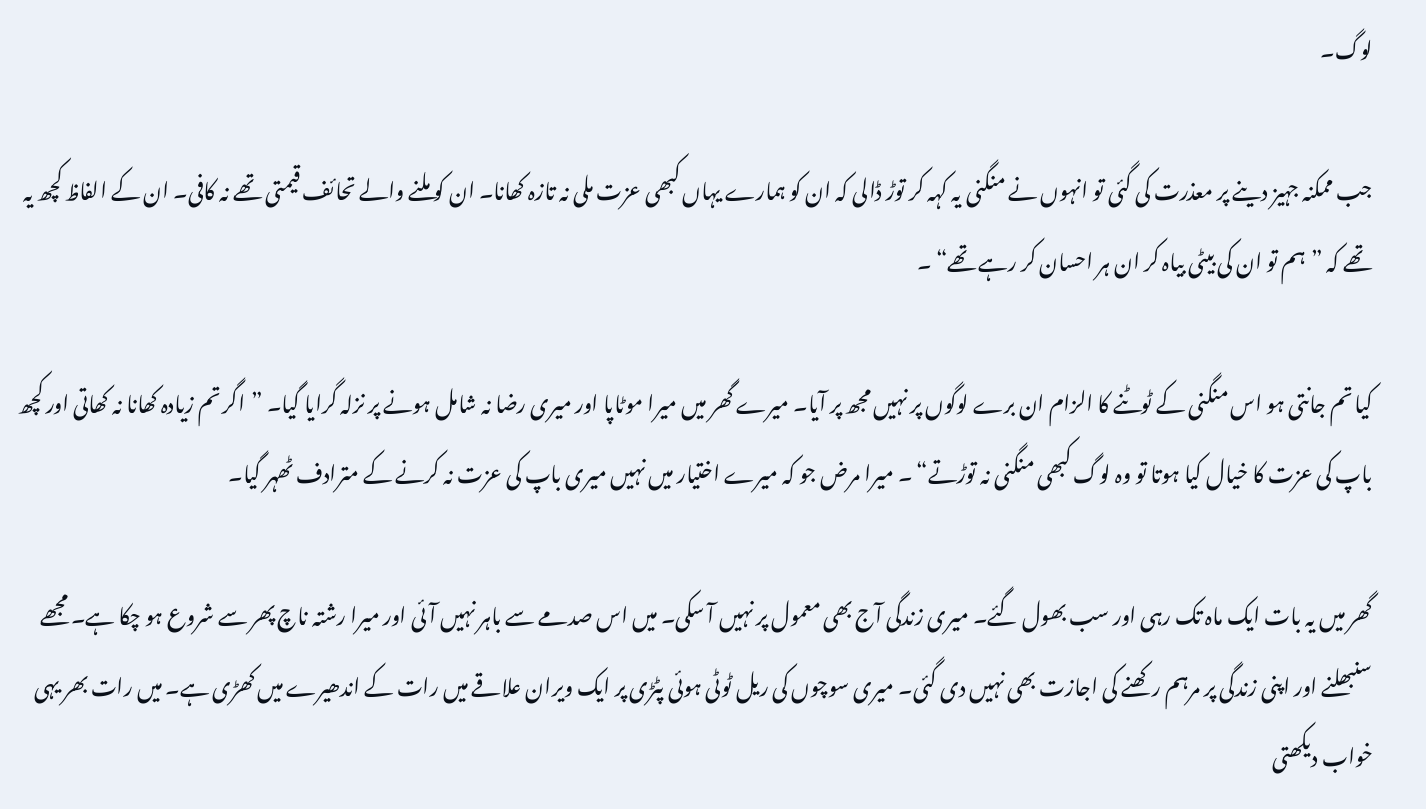لوگ۔

جب ممکنہ جہیز دینے پر معذرت کی گئی تو انہوں نے منگنی یہ کہہ کر توڑ ڈالی کہ ان کو ہمارے یہاں کبھی عزت ملی نہ تازہ کھانا۔ ان کو ملنے والے تحائف قیمتی تھے نہ کافی۔ ان کے الفاظ کچھ یہ تھے کہ ”ہم تو ان کی بیٹی بیاہ کر ان ہر احسان کر رہے تھے“ ۔

کیا تم جانتی ہو اس منگنی کے ٹوٹنے کا الزام ان برے لوگوں پر نہیں مجھ پر آیا۔ میرے گھر میں میرا موٹاپا اور میری رضا نہ شامل ہونے پر نزلہ گرایا گیا۔ ”اگر تم زیادہ کھانا نہ کھاتی اور کچھ باپ کی عزت کا خیال کیا ہوتا تو وہ لوگ کبھی منگنی نہ توڑتے“ ۔ میرا مرض جو کہ میرے اختیار میں نہیں میری باپ کی عزت نہ کرنے کے مترادف ٹھہر گیا۔

گھر میں یہ بات ایک ماہ تک رہی اور سب بھول گئے۔ میری زندگی آج بھی معمول پر نہیں آ سکی۔ میں اس صدمے سے باہر نہیں آئی اور میرا رشتہ ناچ پھر سے شروع ہو چکا ہے۔ مجھے سنبھلنے اور اپنی زندگی پر مرہم رکھنے کی اجازت بھی نہیں دی گئی۔ میری سوچوں کی ریل ٹوٹی ہوئی پٹڑی پر ایک ویران علاقے میں رات کے اندھیرے میں کھڑی ہے۔ میں رات بھر یہی خواب دیکھتی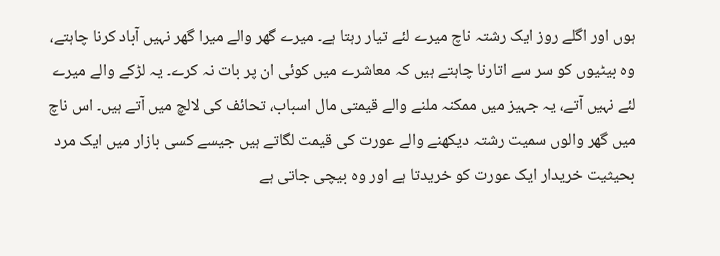ہوں اور اگلے روز ایک رشتہ ناچ میرے لئے تیار رہتا ہے۔ میرے گھر والے میرا گھر نہیں آباد کرنا چاہتے، وہ بیٹیوں کو سر سے اتارنا چاہتے ہیں کہ معاشرے میں کوئی ان پر بات نہ کرے۔ یہ لڑکے والے میرے لئے نہیں آتے، یہ جہیز میں ممکنہ ملنے والے قیمتی مال اسباب، تحائف کی لالچ میں آتے ہیں۔ اس ناچ میں گھر والوں سمیت رشتہ دیکھنے والے عورت کی قیمت لگاتے ہیں جیسے کسی بازار میں ایک مرد بحیثیت خریدار ایک عورت کو خریدتا ہے اور وہ بیچی جاتی ہے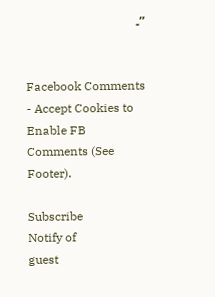”۔


Facebook Comments - Accept Cookies to Enable FB Comments (See Footer).

Subscribe
Notify of
guest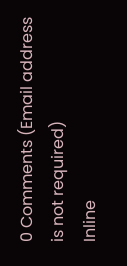0 Comments (Email address is not required)
Inline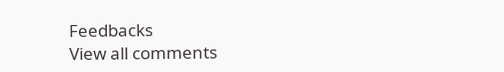Feedbacks
View all comments